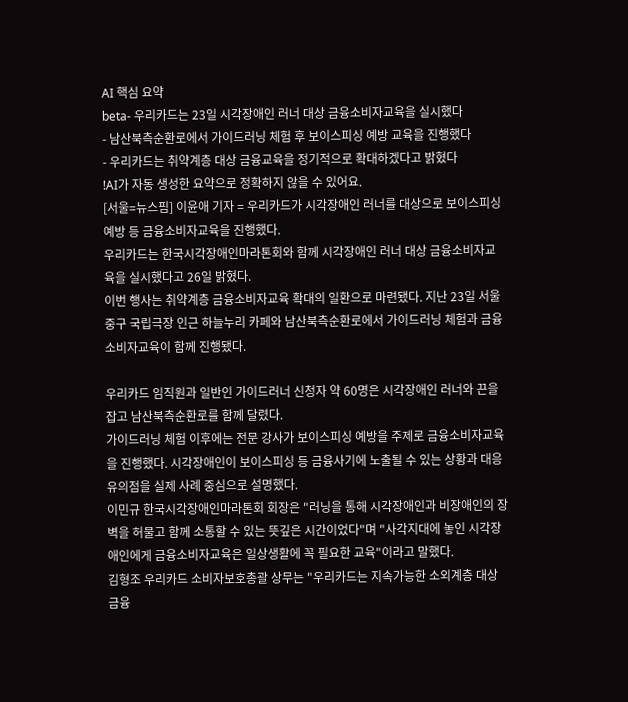AI 핵심 요약
beta- 우리카드는 23일 시각장애인 러너 대상 금융소비자교육을 실시했다
- 남산북측순환로에서 가이드러닝 체험 후 보이스피싱 예방 교육을 진행했다
- 우리카드는 취약계층 대상 금융교육을 정기적으로 확대하겠다고 밝혔다
!AI가 자동 생성한 요약으로 정확하지 않을 수 있어요.
[서울=뉴스핌] 이윤애 기자 = 우리카드가 시각장애인 러너를 대상으로 보이스피싱 예방 등 금융소비자교육을 진행했다.
우리카드는 한국시각장애인마라톤회와 함께 시각장애인 러너 대상 금융소비자교육을 실시했다고 26일 밝혔다.
이번 행사는 취약계층 금융소비자교육 확대의 일환으로 마련됐다. 지난 23일 서울 중구 국립극장 인근 하늘누리 카페와 남산북측순환로에서 가이드러닝 체험과 금융소비자교육이 함께 진행됐다.

우리카드 임직원과 일반인 가이드러너 신청자 약 60명은 시각장애인 러너와 끈을 잡고 남산북측순환로를 함께 달렸다.
가이드러닝 체험 이후에는 전문 강사가 보이스피싱 예방을 주제로 금융소비자교육을 진행했다. 시각장애인이 보이스피싱 등 금융사기에 노출될 수 있는 상황과 대응 유의점을 실제 사례 중심으로 설명했다.
이민규 한국시각장애인마라톤회 회장은 "러닝을 통해 시각장애인과 비장애인의 장벽을 허물고 함께 소통할 수 있는 뜻깊은 시간이었다"며 "사각지대에 놓인 시각장애인에게 금융소비자교육은 일상생활에 꼭 필요한 교육"이라고 말했다.
김형조 우리카드 소비자보호총괄 상무는 "우리카드는 지속가능한 소외계층 대상 금융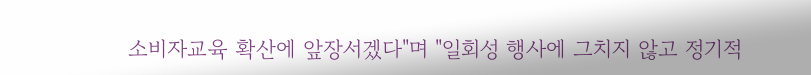소비자교육 확산에 앞장서겠다"며 "일회성 행사에 그치지 않고 정기적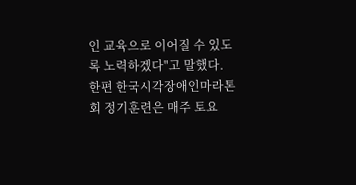인 교육으로 이어질 수 있도록 노력하겠다"고 말했다.
한편 한국시각장애인마라톤회 정기훈련은 매주 토요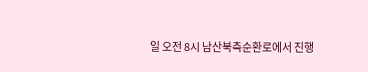일 오전 8시 남산북측순환로에서 진행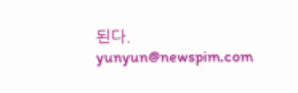된다.
yunyun@newspim.com